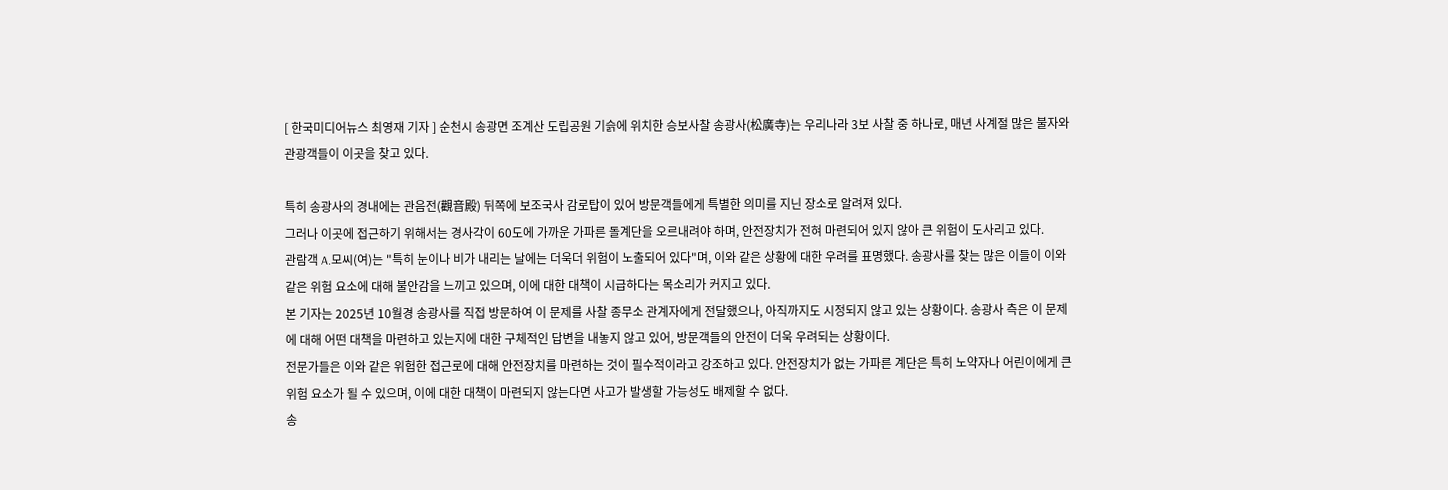[ 한국미디어뉴스 최영재 기자 ] 순천시 송광면 조계산 도립공원 기슭에 위치한 승보사찰 송광사(松廣寺)는 우리나라 3보 사찰 중 하나로, 매년 사계절 많은 불자와 관광객들이 이곳을 찾고 있다.

특히 송광사의 경내에는 관음전(觀音殿) 뒤쪽에 보조국사 감로탑이 있어 방문객들에게 특별한 의미를 지닌 장소로 알려져 있다.
그러나 이곳에 접근하기 위해서는 경사각이 60도에 가까운 가파른 돌계단을 오르내려야 하며, 안전장치가 전혀 마련되어 있지 않아 큰 위험이 도사리고 있다.
관람객 A.모씨(여)는 "특히 눈이나 비가 내리는 날에는 더욱더 위험이 노출되어 있다"며, 이와 같은 상황에 대한 우려를 표명했다. 송광사를 찾는 많은 이들이 이와 같은 위험 요소에 대해 불안감을 느끼고 있으며, 이에 대한 대책이 시급하다는 목소리가 커지고 있다.
본 기자는 2025년 10월경 송광사를 직접 방문하여 이 문제를 사찰 종무소 관계자에게 전달했으나, 아직까지도 시정되지 않고 있는 상황이다. 송광사 측은 이 문제에 대해 어떤 대책을 마련하고 있는지에 대한 구체적인 답변을 내놓지 않고 있어, 방문객들의 안전이 더욱 우려되는 상황이다.
전문가들은 이와 같은 위험한 접근로에 대해 안전장치를 마련하는 것이 필수적이라고 강조하고 있다. 안전장치가 없는 가파른 계단은 특히 노약자나 어린이에게 큰 위험 요소가 될 수 있으며, 이에 대한 대책이 마련되지 않는다면 사고가 발생할 가능성도 배제할 수 없다.
송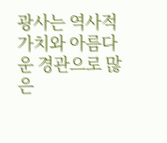광사는 역사적 가치와 아름다운 경관으로 많은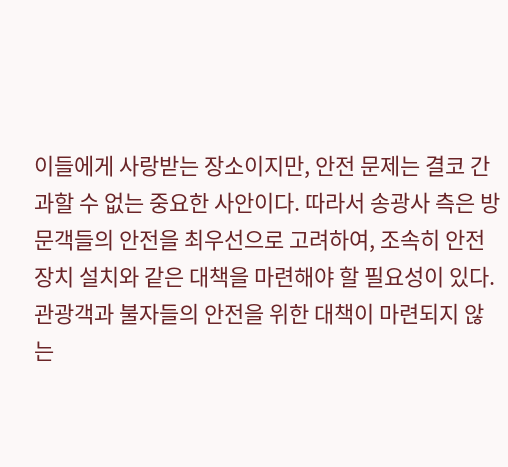이들에게 사랑받는 장소이지만, 안전 문제는 결코 간과할 수 없는 중요한 사안이다. 따라서 송광사 측은 방문객들의 안전을 최우선으로 고려하여, 조속히 안전장치 설치와 같은 대책을 마련해야 할 필요성이 있다.
관광객과 불자들의 안전을 위한 대책이 마련되지 않는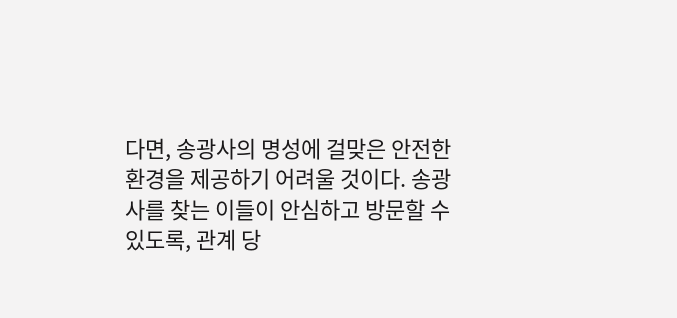다면, 송광사의 명성에 걸맞은 안전한 환경을 제공하기 어려울 것이다. 송광사를 찾는 이들이 안심하고 방문할 수 있도록, 관계 당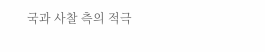국과 사찰 측의 적극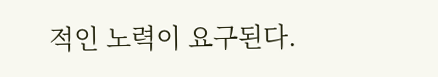적인 노력이 요구된다.